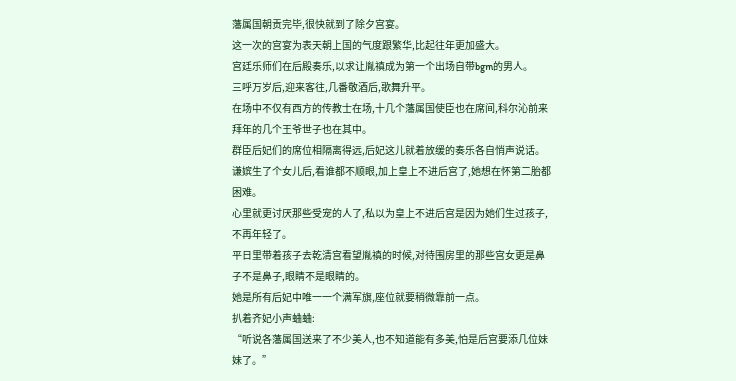藩属国朝贡完毕,很快就到了除夕宫宴。
这一次的宫宴为表天朝上国的气度跟繁华,比起往年更加盛大。
宫廷乐师们在后殿奏乐,以求让胤禛成为第一个出场自带bgm的男人。
三呼万岁后,迎来客往,几番敬酒后,歌舞升平。
在场中不仅有西方的传教士在场,十几个藩属国使臣也在席间,科尔沁前来拜年的几个王爷世子也在其中。
群臣后妃们的席位相隔离得远,后妃这儿就着放缓的奏乐各自悄声说话。
谦嫔生了个女儿后,看谁都不顺眼,加上皇上不进后宫了,她想在怀第二胎都困难。
心里就更讨厌那些受宠的人了,私以为皇上不进后宫是因为她们生过孩子,不再年轻了。
平日里带着孩子去乾清宫看望胤禛的时候,对待围房里的那些宫女更是鼻子不是鼻子,眼睛不是眼睛的。
她是所有后妃中唯一一个满军旗,座位就要稍微靠前一点。
扒着齐妃小声蛐蛐:
“听说各藩属国送来了不少美人,也不知道能有多美,怕是后宫要添几位妹妹了。”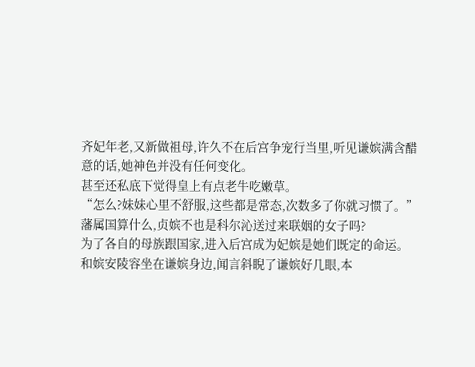齐妃年老,又新做祖母,许久不在后宫争宠行当里,听见谦嫔满含醋意的话,她神色并没有任何变化。
甚至还私底下觉得皇上有点老牛吃嫩草。
“怎么?妹妹心里不舒服,这些都是常态,次数多了你就习惯了。”
藩属国算什么,贞嫔不也是科尔沁送过来联姻的女子吗?
为了各自的母族跟国家,进入后宫成为妃嫔是她们既定的命运。
和嫔安陵容坐在谦嫔身边,闻言斜睨了谦嫔好几眼,本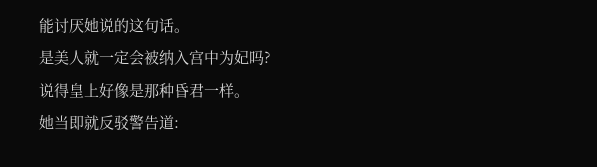能讨厌她说的这句话。
是美人就一定会被纳入宫中为妃吗?
说得皇上好像是那种昏君一样。
她当即就反驳警告道: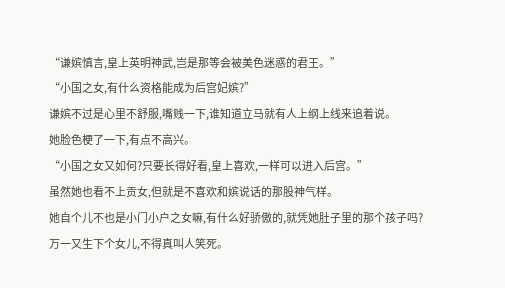“谦嫔慎言,皇上英明神武,岂是那等会被美色迷惑的君王。”
“小国之女,有什么资格能成为后宫妃嫔?”
谦嫔不过是心里不舒服,嘴贱一下,谁知道立马就有人上纲上线来追着说。
她脸色梗了一下,有点不高兴。
“小国之女又如何?只要长得好看,皇上喜欢,一样可以进入后宫。”
虽然她也看不上贡女,但就是不喜欢和嫔说话的那股神气样。
她自个儿不也是小门小户之女嘛,有什么好骄傲的,就凭她肚子里的那个孩子吗?
万一又生下个女儿,不得真叫人笑死。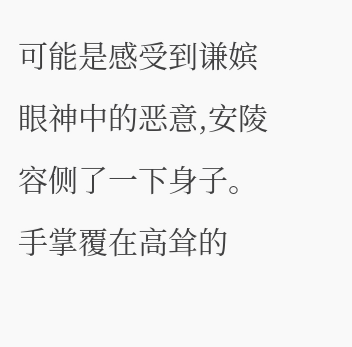可能是感受到谦嫔眼神中的恶意,安陵容侧了一下身子。
手掌覆在高耸的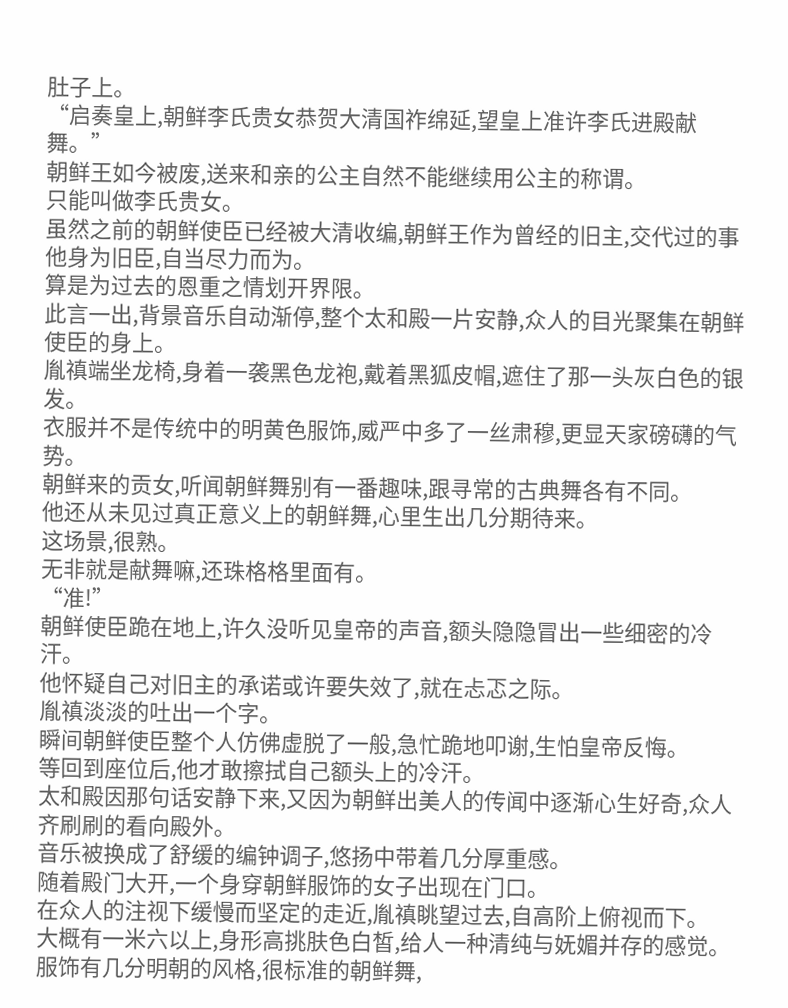肚子上。
“启奏皇上,朝鲜李氏贵女恭贺大清国祚绵延,望皇上准许李氏进殿献舞。”
朝鲜王如今被废,送来和亲的公主自然不能继续用公主的称谓。
只能叫做李氏贵女。
虽然之前的朝鲜使臣已经被大清收编,朝鲜王作为曾经的旧主,交代过的事他身为旧臣,自当尽力而为。
算是为过去的恩重之情划开界限。
此言一出,背景音乐自动渐停,整个太和殿一片安静,众人的目光聚集在朝鲜使臣的身上。
胤禛端坐龙椅,身着一袭黑色龙袍,戴着黑狐皮帽,遮住了那一头灰白色的银发。
衣服并不是传统中的明黄色服饰,威严中多了一丝肃穆,更显天家磅礴的气势。
朝鲜来的贡女,听闻朝鲜舞别有一番趣味,跟寻常的古典舞各有不同。
他还从未见过真正意义上的朝鲜舞,心里生出几分期待来。
这场景,很熟。
无非就是献舞嘛,还珠格格里面有。
“准!”
朝鲜使臣跪在地上,许久没听见皇帝的声音,额头隐隐冒出一些细密的冷汗。
他怀疑自己对旧主的承诺或许要失效了,就在忐忑之际。
胤禛淡淡的吐出一个字。
瞬间朝鲜使臣整个人仿佛虚脱了一般,急忙跪地叩谢,生怕皇帝反悔。
等回到座位后,他才敢擦拭自己额头上的冷汗。
太和殿因那句话安静下来,又因为朝鲜出美人的传闻中逐渐心生好奇,众人齐刷刷的看向殿外。
音乐被换成了舒缓的编钟调子,悠扬中带着几分厚重感。
随着殿门大开,一个身穿朝鲜服饰的女子出现在门口。
在众人的注视下缓慢而坚定的走近,胤禛眺望过去,自高阶上俯视而下。
大概有一米六以上,身形高挑肤色白皙,给人一种清纯与妩媚并存的感觉。
服饰有几分明朝的风格,很标准的朝鲜舞,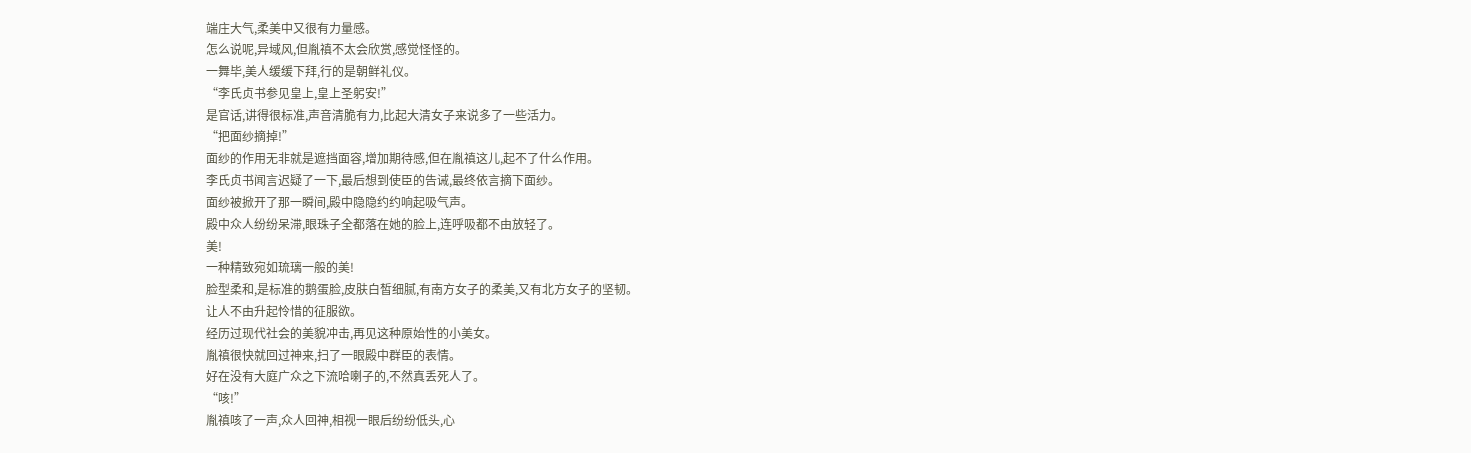端庄大气,柔美中又很有力量感。
怎么说呢,异域风,但胤禛不太会欣赏,感觉怪怪的。
一舞毕,美人缓缓下拜,行的是朝鲜礼仪。
“李氏贞书参见皇上,皇上圣躬安!”
是官话,讲得很标准,声音清脆有力,比起大清女子来说多了一些活力。
“把面纱摘掉!”
面纱的作用无非就是遮挡面容,增加期待感,但在胤禛这儿,起不了什么作用。
李氏贞书闻言迟疑了一下,最后想到使臣的告诫,最终依言摘下面纱。
面纱被掀开了那一瞬间,殿中隐隐约约响起吸气声。
殿中众人纷纷呆滞,眼珠子全都落在她的脸上,连呼吸都不由放轻了。
美!
一种精致宛如琉璃一般的美!
脸型柔和,是标准的鹅蛋脸,皮肤白皙细腻,有南方女子的柔美,又有北方女子的坚韧。
让人不由升起怜惜的征服欲。
经历过现代社会的美貌冲击,再见这种原始性的小美女。
胤禛很快就回过神来,扫了一眼殿中群臣的表情。
好在没有大庭广众之下流哈喇子的,不然真丢死人了。
“咳!”
胤禛咳了一声,众人回神,相视一眼后纷纷低头,心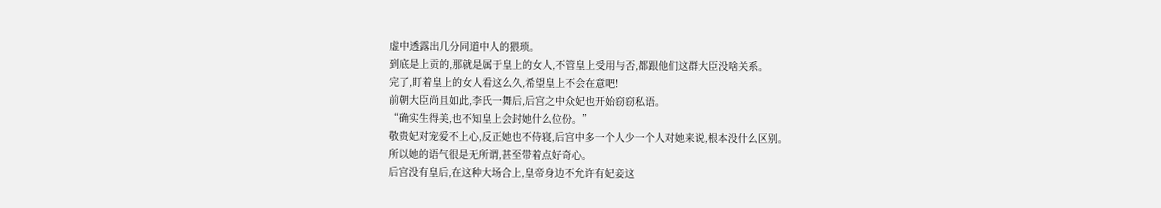虚中透露出几分同道中人的猥琐。
到底是上贡的,那就是属于皇上的女人,不管皇上受用与否,都跟他们这群大臣没啥关系。
完了,盯着皇上的女人看这么久,希望皇上不会在意吧!
前朝大臣尚且如此,李氏一舞后,后宫之中众妃也开始窃窃私语。
“确实生得美,也不知皇上会封她什么位份。”
敬贵妃对宠爱不上心,反正她也不侍寝,后宫中多一个人少一个人对她来说,根本没什么区别。
所以她的语气很是无所谓,甚至带着点好奇心。
后宫没有皇后,在这种大场合上,皇帝身边不允许有妃妾这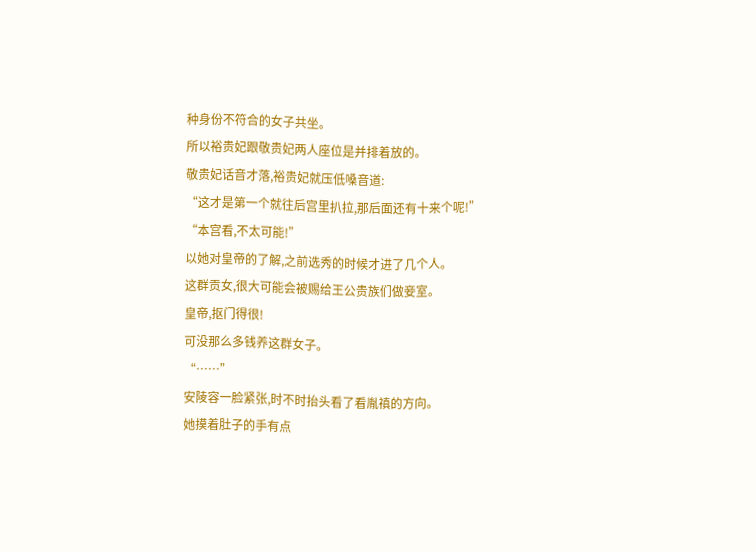种身份不符合的女子共坐。
所以裕贵妃跟敬贵妃两人座位是并排着放的。
敬贵妃话音才落,裕贵妃就压低嗓音道:
“这才是第一个就往后宫里扒拉,那后面还有十来个呢!”
“本宫看,不太可能!”
以她对皇帝的了解,之前选秀的时候才进了几个人。
这群贡女,很大可能会被赐给王公贵族们做妾室。
皇帝,抠门得很!
可没那么多钱养这群女子。
“……”
安陵容一脸紧张,时不时抬头看了看胤禛的方向。
她摸着肚子的手有点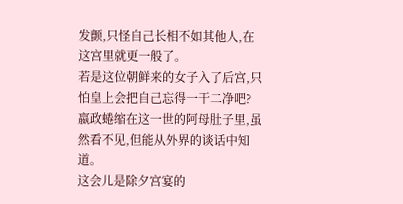发颤,只怪自己长相不如其他人,在这宫里就更一般了。
若是这位朝鲜来的女子入了后宫,只怕皇上会把自己忘得一干二净吧?
嬴政蜷缩在这一世的阿母肚子里,虽然看不见,但能从外界的谈话中知道。
这会儿是除夕宫宴的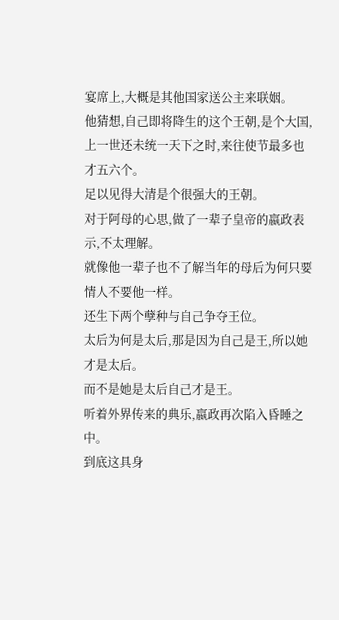宴席上,大概是其他国家送公主来联姻。
他猜想,自己即将降生的这个王朝,是个大国,上一世还未统一天下之时,来往使节最多也才五六个。
足以见得大清是个很强大的王朝。
对于阿母的心思,做了一辈子皇帝的嬴政表示,不太理解。
就像他一辈子也不了解当年的母后为何只要情人不要他一样。
还生下两个孽种与自己争夺王位。
太后为何是太后,那是因为自己是王,所以她才是太后。
而不是她是太后自己才是王。
听着外界传来的典乐,嬴政再次陷入昏睡之中。
到底这具身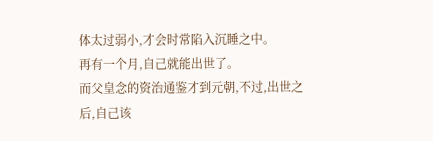体太过弱小,才会时常陷入沉睡之中。
再有一个月,自己就能出世了。
而父皇念的资治通鉴才到元朝,不过,出世之后,自己该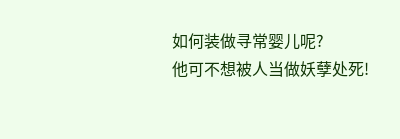如何装做寻常婴儿呢?
他可不想被人当做妖孽处死!